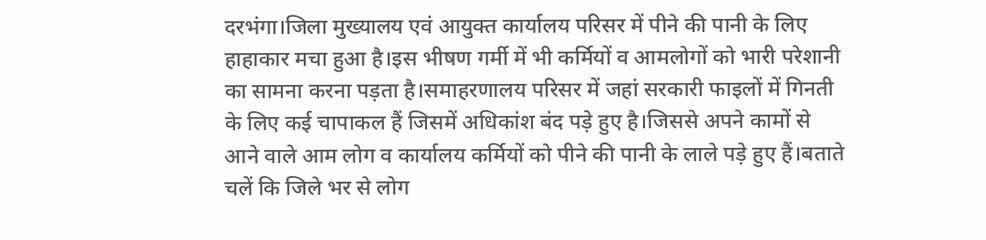दरभंगा।जिला मुख्यालय एवं आयुक्त कार्यालय परिसर में पीने की पानी के लिए हाहाकार मचा हुआ है।इस भीषण गर्मी में भी कर्मियों व आमलोगों को भारी परेशानी का सामना करना पड़ता है।समाहरणालय परिसर में जहां सरकारी फाइलों में गिनती के लिए कई चापाकल हैं जिसमें अधिकांश बंद पड़े हुए है।जिससे अपने कामों से आने वाले आम लोग व कार्यालय कर्मियों को पीने की पानी के लाले पड़े हुए हैं।बताते चलें कि जिले भर से लोग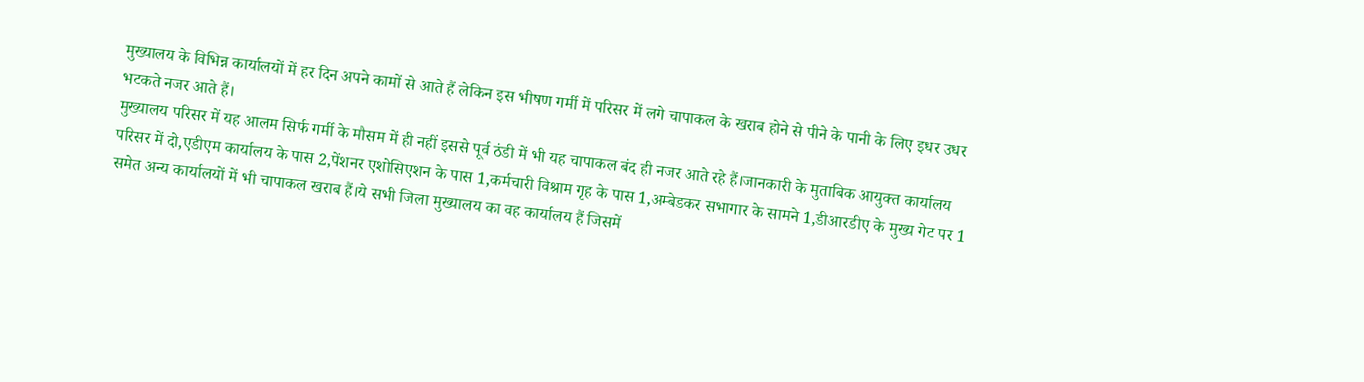मुख्यालय के विभिन्न कार्यालयों में हर दिन अपने कामों से आते हैं लेकिन इस भीषण गर्मी में परिसर में लगे चापाकल के खराब होने से पीने के पानी के लिए इधर उधर भटकते नजर आते हैं।
मुख्यालय परिसर में यह आलम सिर्फ गर्मी के मौसम में ही नहीं इससे पूर्व ठंडी में भी यह चापाकल बंद ही नजर आते रहे हैं।जानकारी के मुताबिक आयुक्त कार्यालय परिसर में दो,एडीएम कार्यालय के पास 2,पेंशनर एशोसिएशन के पास 1,कर्मचारी विश्राम गृह के पास 1,अम्बेडकर सभागार के सामने 1,डीआरडीए के मुख्य गेट पर 1 समेत अन्य कार्यालयों में भी चापाकल खराब हैं।ये सभी जिला मुख्यालय का वह कार्यालय हैं जिसमें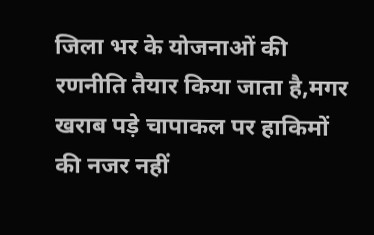जिला भर के योजनाओं की रणनीति तैयार किया जाता है,मगर खराब पड़े चापाकल पर हाकिमों की नजर नहीं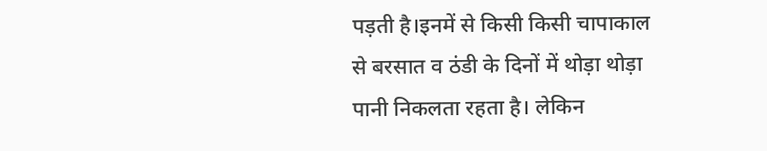पड़ती है।इनमें से किसी किसी चापाकाल से बरसात व ठंडी के दिनों में थोड़ा थोड़ा पानी निकलता रहता है। लेकिन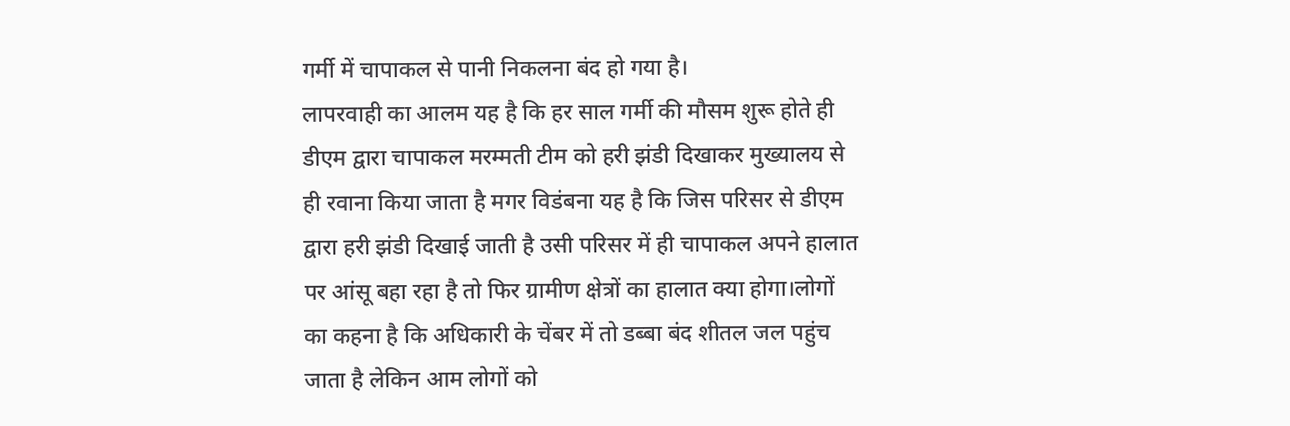गर्मी में चापाकल से पानी निकलना बंद हो गया है।
लापरवाही का आलम यह है कि हर साल गर्मी की मौसम शुरू होते ही डीएम द्वारा चापाकल मरम्मती टीम को हरी झंडी दिखाकर मुख्यालय से ही रवाना किया जाता है मगर विडंबना यह है कि जिस परिसर से डीएम द्वारा हरी झंडी दिखाई जाती है उसी परिसर में ही चापाकल अपने हालात पर आंसू बहा रहा है तो फिर ग्रामीण क्षेत्रों का हालात क्या होगा।लोगों का कहना है कि अधिकारी के चेंबर में तो डब्बा बंद शीतल जल पहुंच जाता है लेकिन आम लोगों को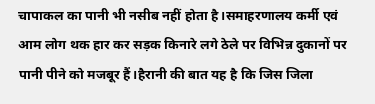चापाकल का पानी भी नसीब नहीं होता है।समाहरणालय कर्मी एवं आम लोग थक हार कर सड़क किनारे लगे ठेले पर विभिन्न दुकानों पर पानी पीने को मजबूर हैं।हैरानी की बात यह है कि जिस जिला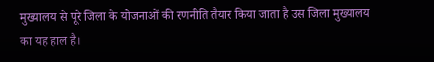मुख्यालय से पूरे जिला के योजनाओं की रणनीति तैयार किया जाता है उस जिला मुख्यालय का यह हाल है।